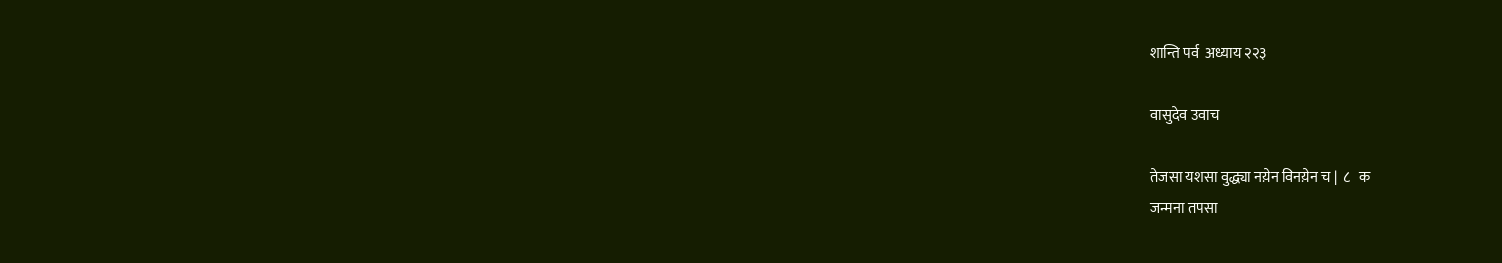शान्ति पर्व  अध्याय २२३

वासुदेव उवाच

तेजसा यशसा वुद्ध्या नय़ेन विनय़ेन च |  ८   क
जन्मना तपसा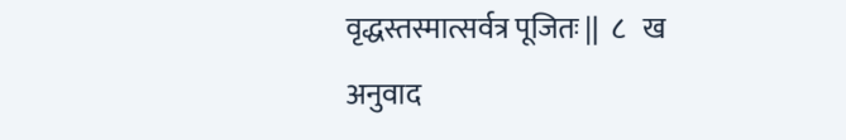वृद्धस्तस्मात्सर्वत्र पूजितः ||  ८   ख
अनुवाद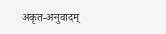अकृत-अनुवादम्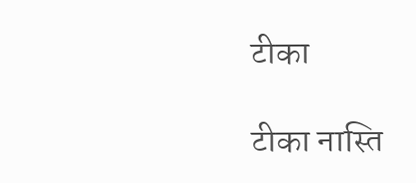टीका

टीका नास्ति